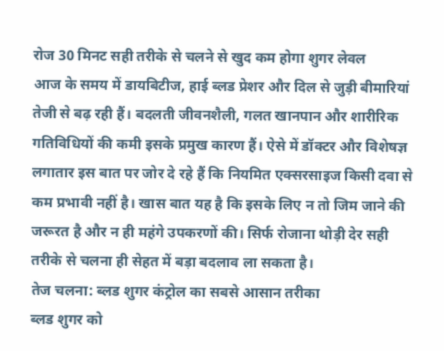रोज 30 मिनट सही तरीके से चलने से खुद कम होगा शुगर लेवल
आज के समय में डायबिटीज, हाई ब्लड प्रेशर और दिल से जुड़ी बीमारियां तेजी से बढ़ रही हैं। बदलती जीवनशैली, गलत खानपान और शारीरिक गतिविधियों की कमी इसके प्रमुख कारण हैं। ऐसे में डॉक्टर और विशेषज्ञ लगातार इस बात पर जोर दे रहे हैं कि नियमित एक्सरसाइज किसी दवा से कम प्रभावी नहीं है। खास बात यह है कि इसके लिए न तो जिम जाने की जरूरत है और न ही महंगे उपकरणों की। सिर्फ रोजाना थोड़ी देर सही तरीके से चलना ही सेहत में बड़ा बदलाव ला सकता है।
तेज चलना: ब्लड शुगर कंट्रोल का सबसे आसान तरीका
ब्लड शुगर को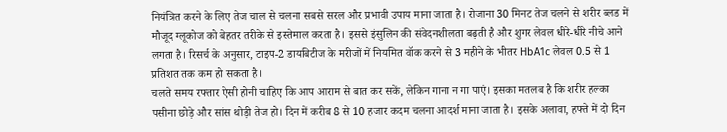नियंत्रित करने के लिए तेज चाल से चलना सबसे सरल और प्रभावी उपाय माना जाता है। रोजाना 30 मिनट तेज चलने से शरीर ब्लड में मौजूद ग्लूकोज को बेहतर तरीके से इस्तेमाल करता है। इससे इंसुलिन की संवेदनशीलता बढ़ती है और शुगर लेवल धीरे-धीरे नीचे आने लगता है। रिसर्च के अनुसार, टाइप-2 डायबिटीज के मरीजों में नियमित वॉक करने से 3 महीने के भीतर HbA1c लेवल 0.5 से 1 प्रतिशत तक कम हो सकता है।
चलते समय रफ्तार ऐसी होनी चाहिए कि आप आराम से बात कर सकें, लेकिन गाना न गा पाएं। इसका मतलब है कि शरीर हल्का पसीना छोड़े और सांस थोड़ी तेज हो। दिन में करीब 8 से 10 हजार कदम चलना आदर्श माना जाता है। इसके अलावा, हफ्ते में दो दिन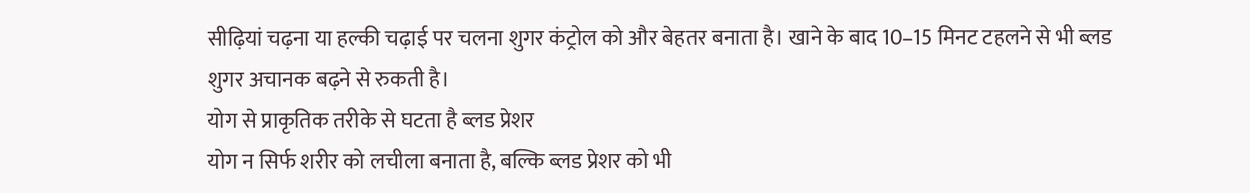सीढ़ियां चढ़ना या हल्की चढ़ाई पर चलना शुगर कंट्रोल को और बेहतर बनाता है। खाने के बाद 10–15 मिनट टहलने से भी ब्लड शुगर अचानक बढ़ने से रुकती है।
योग से प्राकृतिक तरीके से घटता है ब्लड प्रेशर
योग न सिर्फ शरीर को लचीला बनाता है, बल्कि ब्लड प्रेशर को भी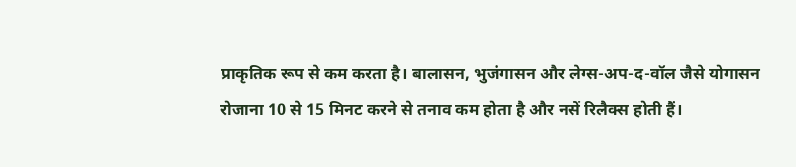प्राकृतिक रूप से कम करता है। बालासन, भुजंगासन और लेग्स-अप-द-वॉल जैसे योगासन रोजाना 10 से 15 मिनट करने से तनाव कम होता है और नसें रिलैक्स होती हैं।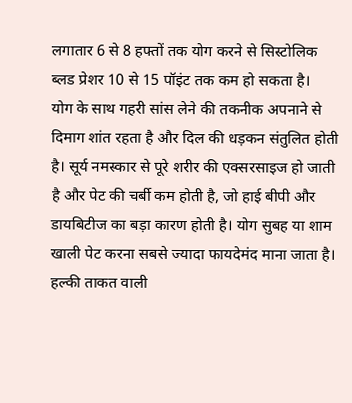लगातार 6 से 8 हफ्तों तक योग करने से सिस्टोलिक ब्लड प्रेशर 10 से 15 पॉइंट तक कम हो सकता है।
योग के साथ गहरी सांस लेने की तकनीक अपनाने से दिमाग शांत रहता है और दिल की धड़कन संतुलित होती है। सूर्य नमस्कार से पूरे शरीर की एक्सरसाइज हो जाती है और पेट की चर्बी कम होती है, जो हाई बीपी और डायबिटीज का बड़ा कारण होती है। योग सुबह या शाम खाली पेट करना सबसे ज्यादा फायदेमंद माना जाता है।
हल्की ताकत वाली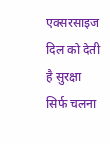एक्सरसाइज दिल को देती है सुरक्षा
सिर्फ चलना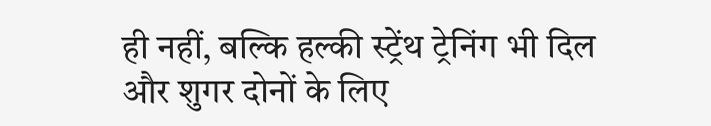ही नहीं, बल्कि हल्की स्ट्रेंथ ट्रेनिंग भी दिल और शुगर दोनों के लिए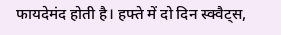फायदेमंद होती है। हफ्ते में दो दिन स्क्वैट्स,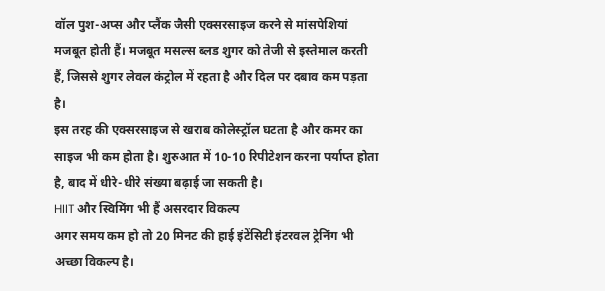वॉल पुश-अप्स और प्लैंक जैसी एक्सरसाइज करने से मांसपेशियां मजबूत होती हैं। मजबूत मसल्स ब्लड शुगर को तेजी से इस्तेमाल करती हैं, जिससे शुगर लेवल कंट्रोल में रहता है और दिल पर दबाव कम पड़ता है।
इस तरह की एक्सरसाइज से खराब कोलेस्ट्रॉल घटता है और कमर का साइज भी कम होता है। शुरुआत में 10-10 रिपीटेशन करना पर्याप्त होता है, बाद में धीरे-धीरे संख्या बढ़ाई जा सकती है।
HIIT और स्विमिंग भी हैं असरदार विकल्प
अगर समय कम हो तो 20 मिनट की हाई इंटेंसिटी इंटरवल ट्रेनिंग भी अच्छा विकल्प है।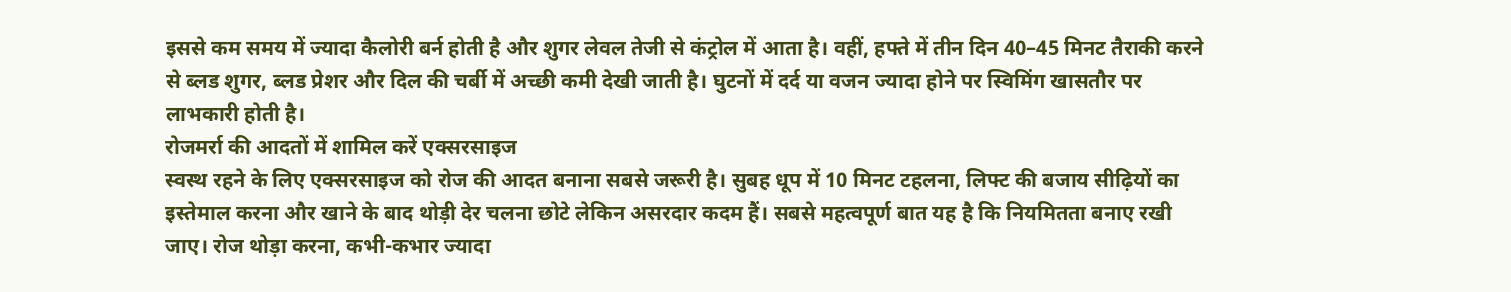इससे कम समय में ज्यादा कैलोरी बर्न होती है और शुगर लेवल तेजी से कंट्रोल में आता है। वहीं, हफ्ते में तीन दिन 40–45 मिनट तैराकी करने से ब्लड शुगर, ब्लड प्रेशर और दिल की चर्बी में अच्छी कमी देखी जाती है। घुटनों में दर्द या वजन ज्यादा होने पर स्विमिंग खासतौर पर लाभकारी होती है।
रोजमर्रा की आदतों में शामिल करें एक्सरसाइज
स्वस्थ रहने के लिए एक्सरसाइज को रोज की आदत बनाना सबसे जरूरी है। सुबह धूप में 10 मिनट टहलना, लिफ्ट की बजाय सीढ़ियों का इस्तेमाल करना और खाने के बाद थोड़ी देर चलना छोटे लेकिन असरदार कदम हैं। सबसे महत्वपूर्ण बात यह है कि नियमितता बनाए रखी जाए। रोज थोड़ा करना, कभी-कभार ज्यादा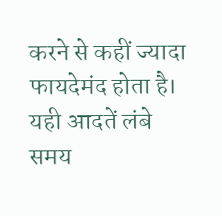करने से कहीं ज्यादा फायदेमंद होता है। यही आदतें लंबे समय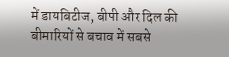में डायबिटीज, बीपी और दिल की बीमारियों से बचाव में सबसे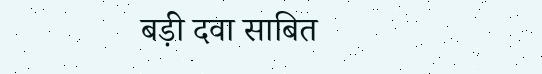बड़ी दवा साबित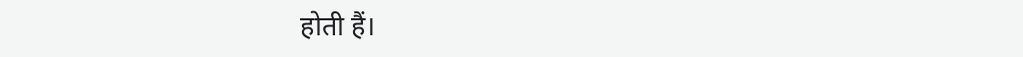होती हैं।